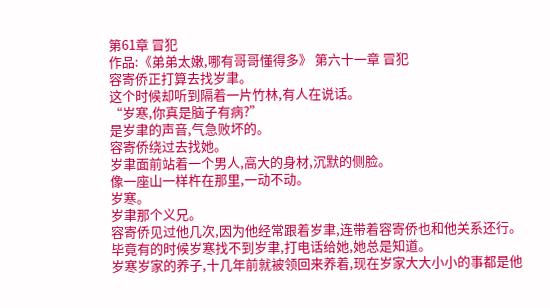第61章 冒犯
作品:《弟弟太嫩,哪有哥哥懂得多》 第六十一章 冒犯
容寄侨正打算去找岁聿。
这个时候却听到隔着一片竹林,有人在说话。
“岁寒,你真是脑子有病?”
是岁聿的声音,气急败坏的。
容寄侨绕过去找她。
岁聿面前站着一个男人,高大的身材,沉默的侧脸。
像一座山一样杵在那里,一动不动。
岁寒。
岁聿那个义兄。
容寄侨见过他几次,因为他经常跟着岁聿,连带着容寄侨也和他关系还行。
毕竟有的时候岁寒找不到岁聿,打电话给她,她总是知道。
岁寒岁家的养子,十几年前就被领回来养着,现在岁家大大小小的事都是他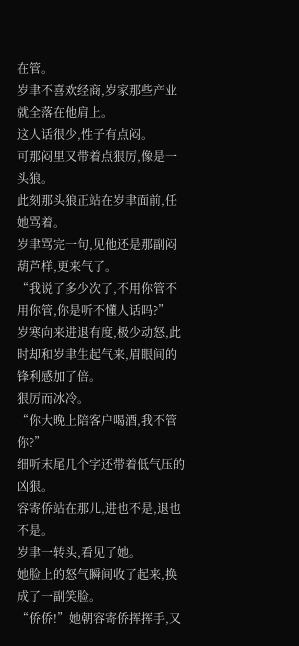在管。
岁聿不喜欢经商,岁家那些产业就全落在他肩上。
这人话很少,性子有点闷。
可那闷里又带着点狠厉,像是一头狼。
此刻那头狼正站在岁聿面前,任她骂着。
岁聿骂完一句,见他还是那副闷葫芦样,更来气了。
“我说了多少次了,不用你管不用你管,你是听不懂人话吗?”
岁寒向来进退有度,极少动怒,此时却和岁聿生起气来,眉眼间的锋利感加了倍。
狠厉而冰冷。
“你大晚上陪客户喝酒,我不管你?”
细听末尾几个字还带着低气压的凶狠。
容寄侨站在那儿,进也不是,退也不是。
岁聿一转头,看见了她。
她脸上的怒气瞬间收了起来,换成了一副笑脸。
“侨侨!”她朝容寄侨挥挥手,又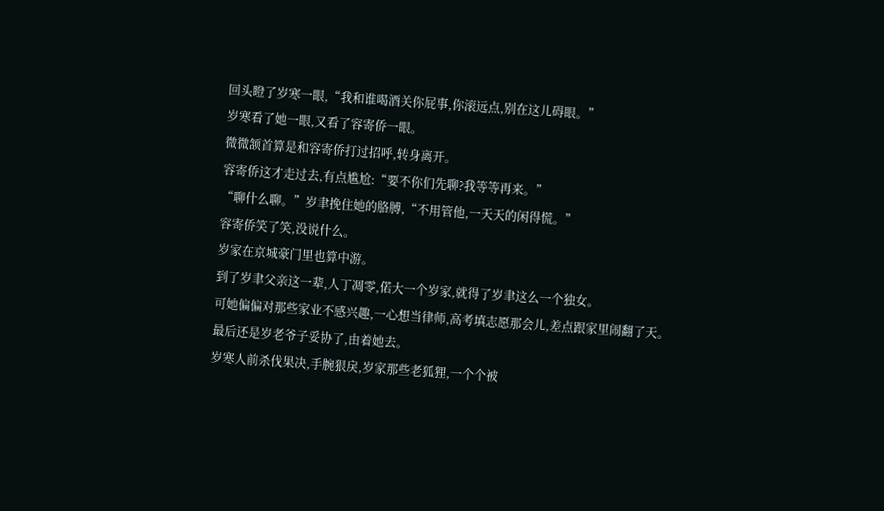回头瞪了岁寒一眼,“我和谁喝酒关你屁事,你滚远点,别在这儿碍眼。”
岁寒看了她一眼,又看了容寄侨一眼。
微微颔首算是和容寄侨打过招呼,转身离开。
容寄侨这才走过去,有点尴尬:“要不你们先聊?我等等再来。”
“聊什么聊。”岁聿挽住她的胳膊,“不用管他,一天天的闲得慌。”
容寄侨笑了笑,没说什么。
岁家在京城豪门里也算中游。
到了岁聿父亲这一辈,人丁凋零,偌大一个岁家,就得了岁聿这么一个独女。
可她偏偏对那些家业不感兴趣,一心想当律师,高考填志愿那会儿,差点跟家里闹翻了天。
最后还是岁老爷子妥协了,由着她去。
岁寒人前杀伐果决,手腕狠戾,岁家那些老狐狸,一个个被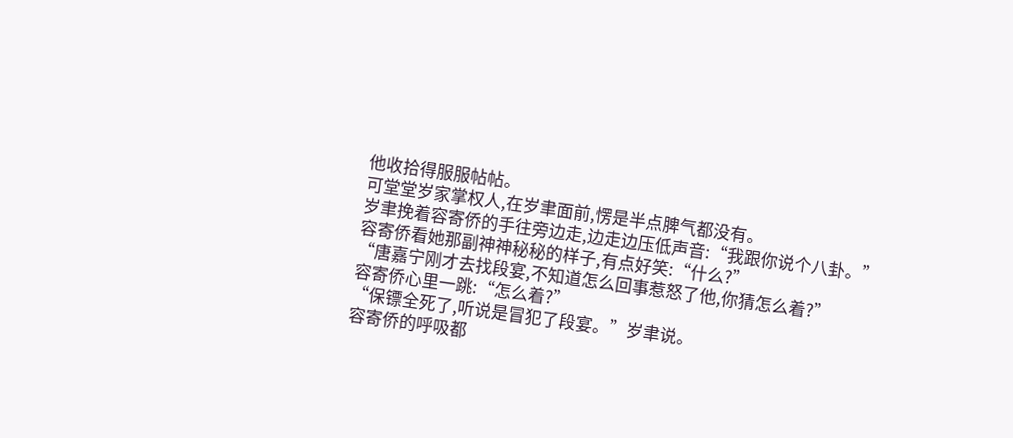他收拾得服服帖帖。
可堂堂岁家掌权人,在岁聿面前,愣是半点脾气都没有。
岁聿挽着容寄侨的手往旁边走,边走边压低声音:“我跟你说个八卦。”
容寄侨看她那副神神秘秘的样子,有点好笑:“什么?”
“唐嘉宁刚才去找段宴,不知道怎么回事惹怒了他,你猜怎么着?”
容寄侨心里一跳:“怎么着?”
“保镖全死了,听说是冒犯了段宴。”岁聿说。
容寄侨的呼吸都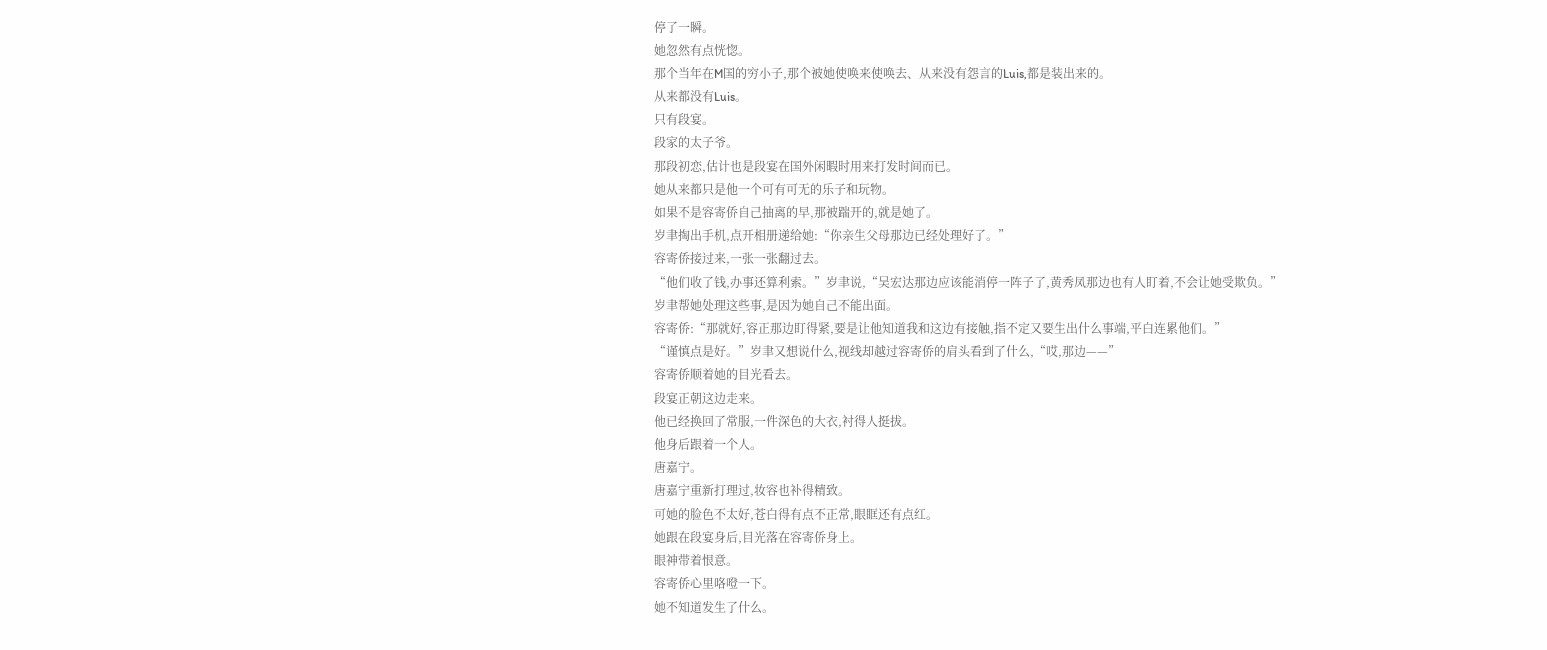停了一瞬。
她忽然有点恍惚。
那个当年在M国的穷小子,那个被她使唤来使唤去、从来没有怨言的Luis,都是装出来的。
从来都没有Luis。
只有段宴。
段家的太子爷。
那段初恋,估计也是段宴在国外闲暇时用来打发时间而已。
她从来都只是他一个可有可无的乐子和玩物。
如果不是容寄侨自己抽离的早,那被踹开的,就是她了。
岁聿掏出手机,点开相册递给她:“你亲生父母那边已经处理好了。”
容寄侨接过来,一张一张翻过去。
“他们收了钱,办事还算利索。”岁聿说,“吴宏达那边应该能消停一阵子了,黄秀凤那边也有人盯着,不会让她受欺负。”
岁聿帮她处理这些事,是因为她自己不能出面。
容寄侨:“那就好,容正那边盯得紧,要是让他知道我和这边有接触,指不定又要生出什么事端,平白连累他们。”
“谨慎点是好。”岁聿又想说什么,视线却越过容寄侨的肩头看到了什么,“哎,那边——”
容寄侨顺着她的目光看去。
段宴正朝这边走来。
他已经换回了常服,一件深色的大衣,衬得人挺拔。
他身后跟着一个人。
唐嘉宁。
唐嘉宁重新打理过,妆容也补得精致。
可她的脸色不太好,苍白得有点不正常,眼眶还有点红。
她跟在段宴身后,目光落在容寄侨身上。
眼神带着恨意。
容寄侨心里咯噔一下。
她不知道发生了什么。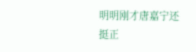明明刚才唐嘉宁还挺正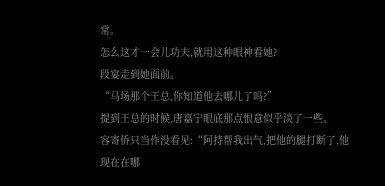常。
怎么这才一会儿功夫,就用这种眼神看她?
段宴走到她面前。
“马场那个王总,你知道他去哪儿了吗?”
提到王总的时候,唐嘉宁眼底那点恨意似乎淡了一些。
容寄侨只当作没看见:“阿持帮我出气,把他的腿打断了,他现在在哪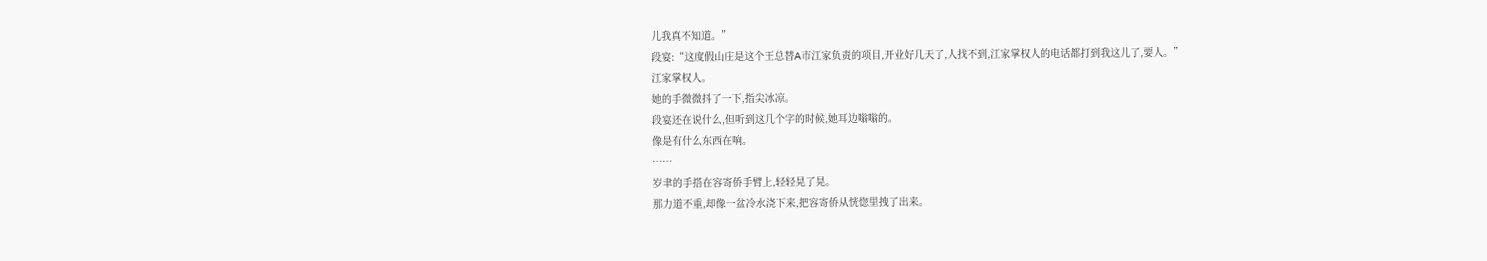儿我真不知道。”
段宴:“这度假山庄是这个王总替A市江家负责的项目,开业好几天了,人找不到,江家掌权人的电话都打到我这儿了,要人。”
江家掌权人。
她的手微微抖了一下,指尖冰凉。
段宴还在说什么,但听到这几个字的时候,她耳边嗡嗡的。
像是有什么东西在响。
……
岁聿的手搭在容寄侨手臂上,轻轻晃了晃。
那力道不重,却像一盆冷水浇下来,把容寄侨从恍惚里拽了出来。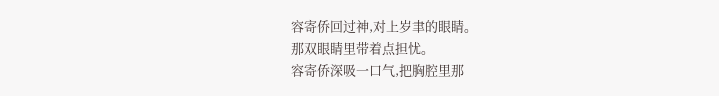容寄侨回过神,对上岁聿的眼睛。
那双眼睛里带着点担忧。
容寄侨深吸一口气,把胸腔里那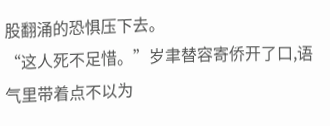股翻涌的恐惧压下去。
“这人死不足惜。”岁聿替容寄侨开了口,语气里带着点不以为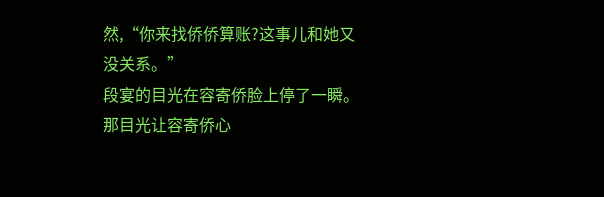然,“你来找侨侨算账?这事儿和她又没关系。”
段宴的目光在容寄侨脸上停了一瞬。
那目光让容寄侨心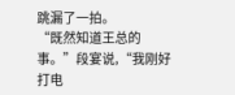跳漏了一拍。
“既然知道王总的事。”段宴说,“我刚好打电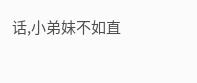话,小弟妹不如直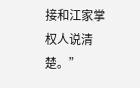接和江家掌权人说清楚。”